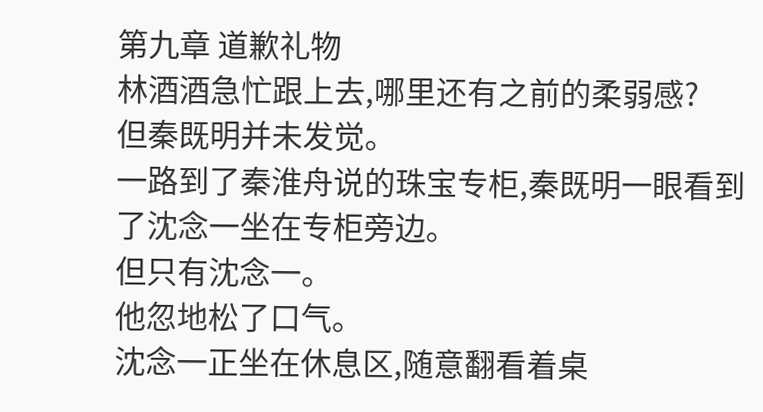第九章 道歉礼物
林酒酒急忙跟上去,哪里还有之前的柔弱感?
但秦既明并未发觉。
一路到了秦淮舟说的珠宝专柜,秦既明一眼看到了沈念一坐在专柜旁边。
但只有沈念一。
他忽地松了口气。
沈念一正坐在休息区,随意翻看着桌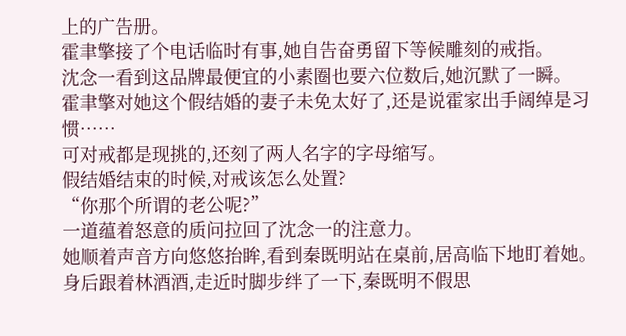上的广告册。
霍聿擎接了个电话临时有事,她自告奋勇留下等候雕刻的戒指。
沈念一看到这品牌最便宜的小素圈也要六位数后,她沉默了一瞬。
霍聿擎对她这个假结婚的妻子未免太好了,还是说霍家出手阔绰是习惯……
可对戒都是现挑的,还刻了两人名字的字母缩写。
假结婚结束的时候,对戒该怎么处置?
“你那个所谓的老公呢?”
一道蕴着怒意的质问拉回了沈念一的注意力。
她顺着声音方向悠悠抬眸,看到秦既明站在桌前,居高临下地盯着她。
身后跟着林酒酒,走近时脚步绊了一下,秦既明不假思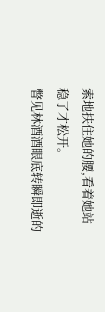索地扶住她的腰,看着她站稳了才松开。
瞥见林酒酒眼底转瞬即逝的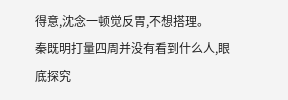得意,沈念一顿觉反胃,不想搭理。
秦既明打量四周并没有看到什么人,眼底探究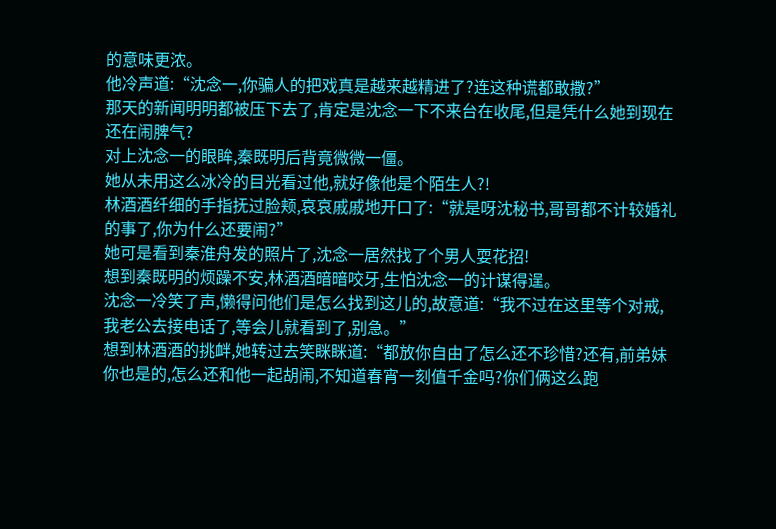的意味更浓。
他冷声道:“沈念一,你骗人的把戏真是越来越精进了?连这种谎都敢撒?”
那天的新闻明明都被压下去了,肯定是沈念一下不来台在收尾,但是凭什么她到现在还在闹脾气?
对上沈念一的眼眸,秦既明后背竟微微一僵。
她从未用这么冰冷的目光看过他,就好像他是个陌生人?!
林酒酒纤细的手指抚过脸颊,哀哀戚戚地开口了:“就是呀沈秘书,哥哥都不计较婚礼的事了,你为什么还要闹?”
她可是看到秦淮舟发的照片了,沈念一居然找了个男人耍花招!
想到秦既明的烦躁不安,林酒酒暗暗咬牙,生怕沈念一的计谋得逞。
沈念一冷笑了声,懒得问他们是怎么找到这儿的,故意道:“我不过在这里等个对戒,我老公去接电话了,等会儿就看到了,别急。”
想到林酒酒的挑衅,她转过去笑眯眯道:“都放你自由了怎么还不珍惜?还有,前弟妹你也是的,怎么还和他一起胡闹,不知道春宵一刻值千金吗?你们俩这么跑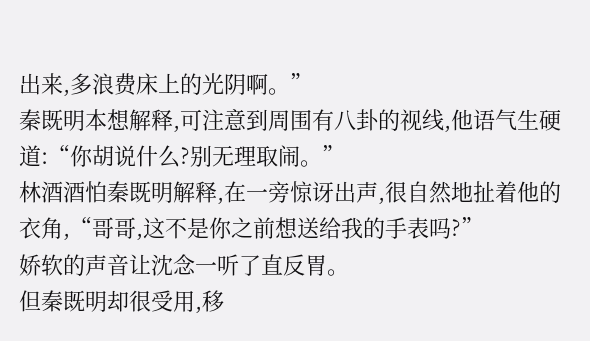出来,多浪费床上的光阴啊。”
秦既明本想解释,可注意到周围有八卦的视线,他语气生硬道:“你胡说什么?别无理取闹。”
林酒酒怕秦既明解释,在一旁惊讶出声,很自然地扯着他的衣角,“哥哥,这不是你之前想送给我的手表吗?”
娇软的声音让沈念一听了直反胃。
但秦既明却很受用,移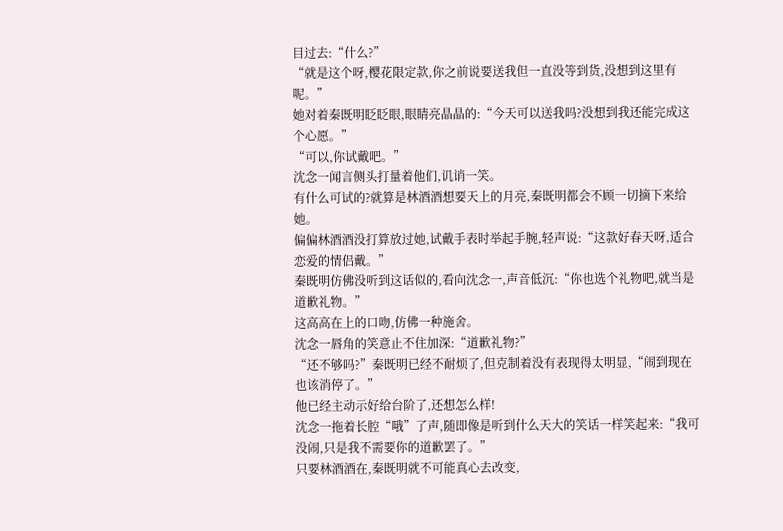目过去:“什么?”
“就是这个呀,樱花限定款,你之前说要送我但一直没等到货,没想到这里有呢。”
她对着秦既明眨眨眼,眼睛亮晶晶的:“今天可以送我吗?没想到我还能完成这个心愿。”
“可以,你试戴吧。”
沈念一闻言侧头打量着他们,讥诮一笑。
有什么可试的?就算是林酒酒想要天上的月亮,秦既明都会不顾一切摘下来给她。
偏偏林酒酒没打算放过她,试戴手表时举起手腕,轻声说:“这款好春天呀,适合恋爱的情侣戴。”
秦既明仿佛没听到这话似的,看向沈念一,声音低沉:“你也选个礼物吧,就当是道歉礼物。”
这高高在上的口吻,仿佛一种施舍。
沈念一唇角的笑意止不住加深:“道歉礼物?”
“还不够吗?”秦既明已经不耐烦了,但克制着没有表现得太明显,“闹到现在也该消停了。”
他已经主动示好给台阶了,还想怎么样!
沈念一拖着长腔“哦”了声,随即像是听到什么天大的笑话一样笑起来:“我可没闹,只是我不需要你的道歉罢了。”
只要林酒酒在,秦既明就不可能真心去改变,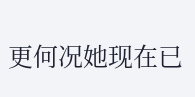更何况她现在已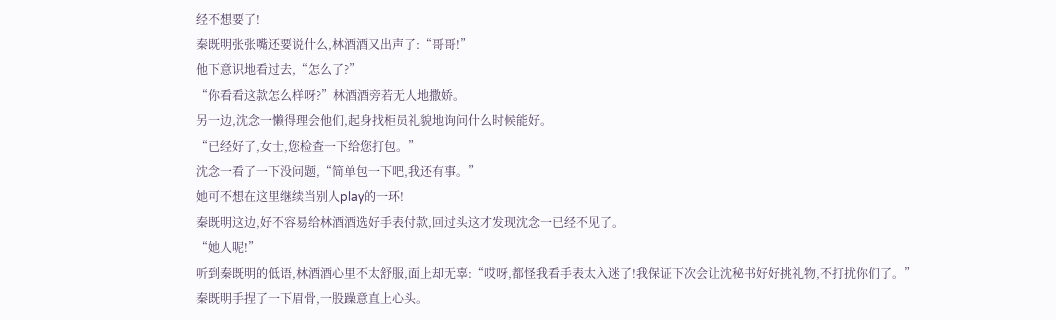经不想要了!
秦既明张张嘴还要说什么,林酒酒又出声了:“哥哥!”
他下意识地看过去,“怎么了?”
“你看看这款怎么样呀?”林酒酒旁若无人地撒娇。
另一边,沈念一懒得理会他们,起身找柜员礼貌地询问什么时候能好。
“已经好了,女士,您检查一下给您打包。”
沈念一看了一下没问题,“简单包一下吧,我还有事。”
她可不想在这里继续当别人play的一环!
秦既明这边,好不容易给林酒酒选好手表付款,回过头这才发现沈念一已经不见了。
“她人呢!”
听到秦既明的低语,林酒酒心里不太舒服,面上却无辜:“哎呀,都怪我看手表太入迷了!我保证下次会让沈秘书好好挑礼物,不打扰你们了。”
秦既明手捏了一下眉骨,一股躁意直上心头。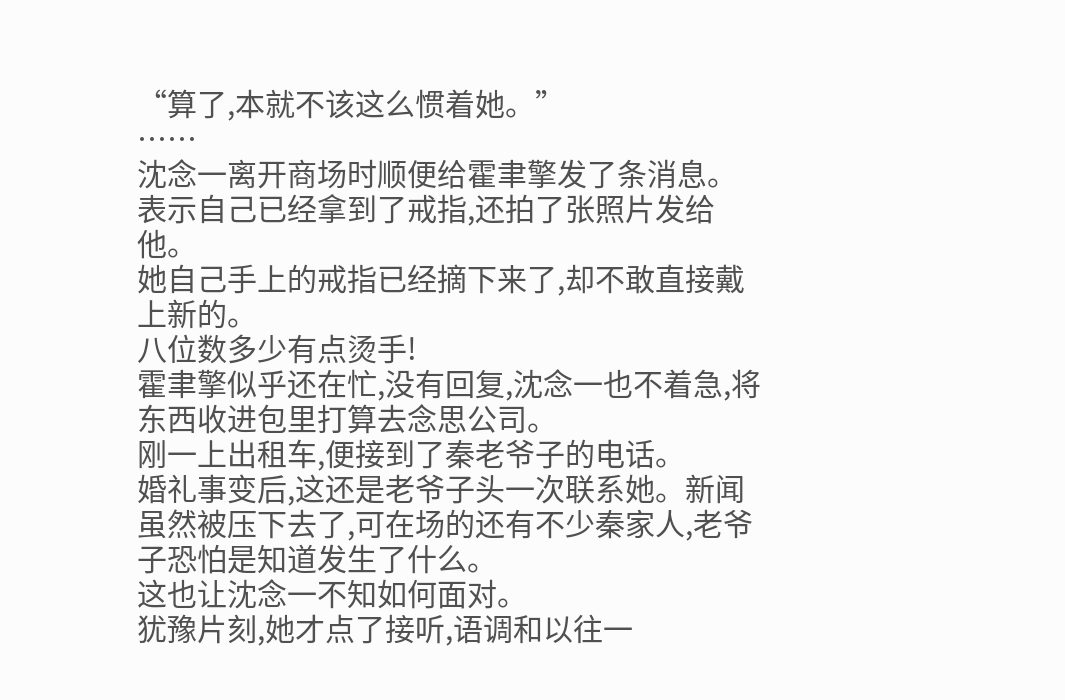“算了,本就不该这么惯着她。”
……
沈念一离开商场时顺便给霍聿擎发了条消息。
表示自己已经拿到了戒指,还拍了张照片发给他。
她自己手上的戒指已经摘下来了,却不敢直接戴上新的。
八位数多少有点烫手!
霍聿擎似乎还在忙,没有回复,沈念一也不着急,将东西收进包里打算去念思公司。
刚一上出租车,便接到了秦老爷子的电话。
婚礼事变后,这还是老爷子头一次联系她。新闻虽然被压下去了,可在场的还有不少秦家人,老爷子恐怕是知道发生了什么。
这也让沈念一不知如何面对。
犹豫片刻,她才点了接听,语调和以往一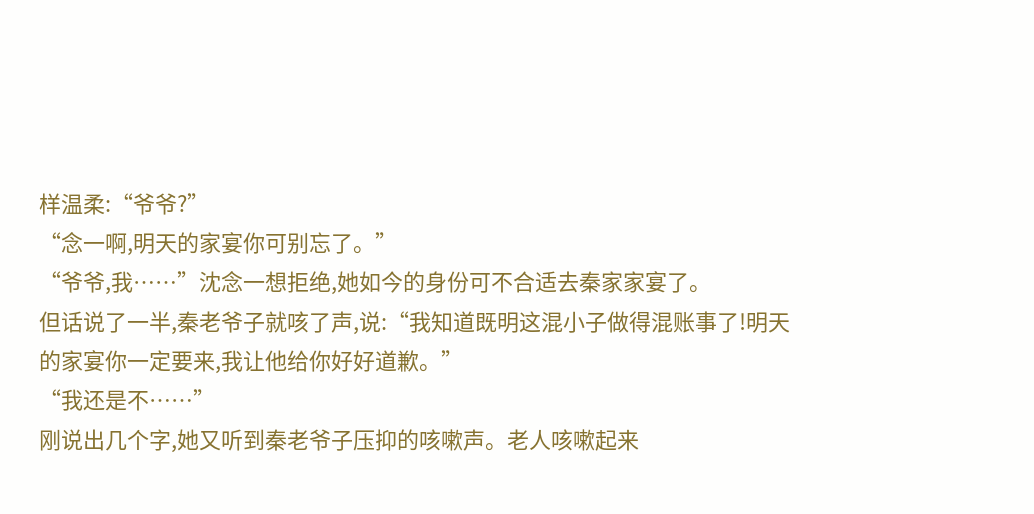样温柔:“爷爷?”
“念一啊,明天的家宴你可别忘了。”
“爷爷,我……”沈念一想拒绝,她如今的身份可不合适去秦家家宴了。
但话说了一半,秦老爷子就咳了声,说:“我知道既明这混小子做得混账事了!明天的家宴你一定要来,我让他给你好好道歉。”
“我还是不……”
刚说出几个字,她又听到秦老爷子压抑的咳嗽声。老人咳嗽起来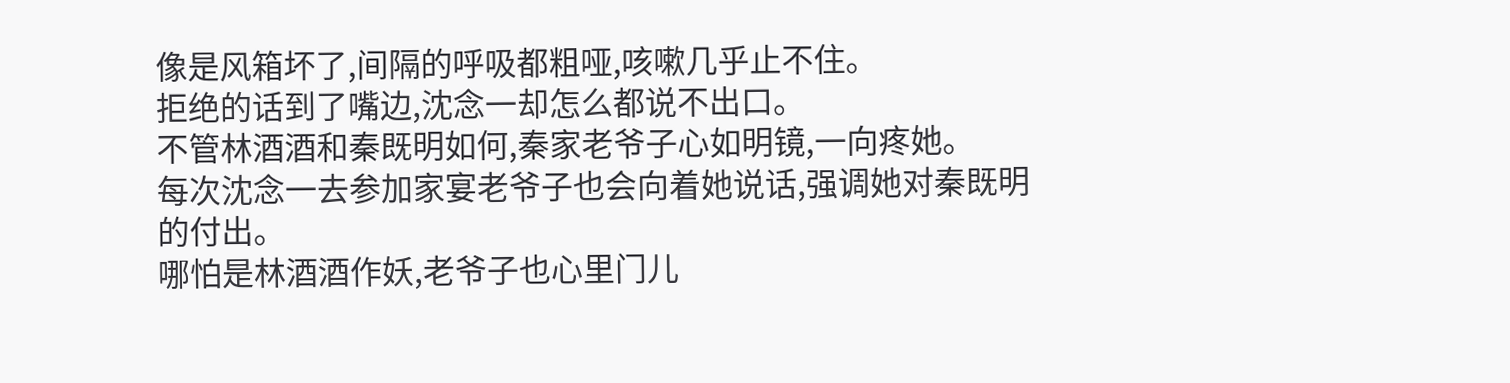像是风箱坏了,间隔的呼吸都粗哑,咳嗽几乎止不住。
拒绝的话到了嘴边,沈念一却怎么都说不出口。
不管林酒酒和秦既明如何,秦家老爷子心如明镜,一向疼她。
每次沈念一去参加家宴老爷子也会向着她说话,强调她对秦既明的付出。
哪怕是林酒酒作妖,老爷子也心里门儿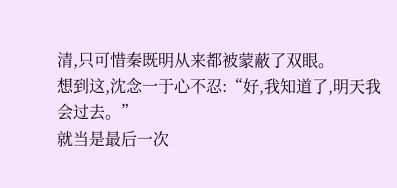清,只可惜秦既明从来都被蒙蔽了双眼。
想到这,沈念一于心不忍:“好,我知道了,明天我会过去。”
就当是最后一次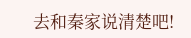去和秦家说清楚吧!